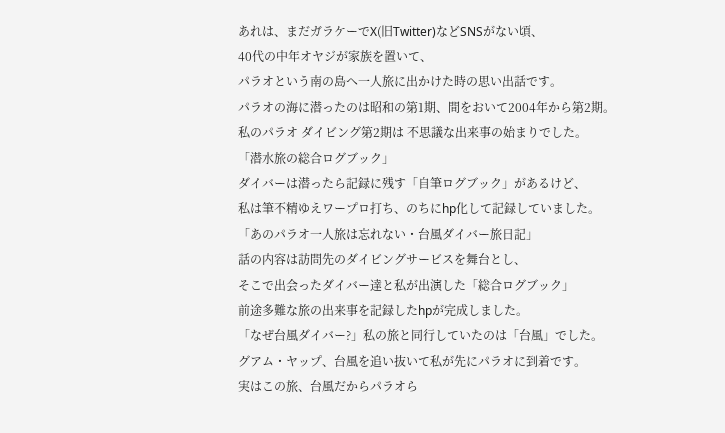あれは、まだガラケーでX(旧Twitter)などSNSがない頃、
40代の中年オヤジが家族を置いて、
パラオという南の島へ一人旅に出かけた時の思い出話です。
パラオの海に潜ったのは昭和の第1期、間をおいて2004年から第2期。
私のパラオ ダイビング第2期は 不思議な出来事の始まりでした。
「潜水旅の総合ログブック」
ダイバーは潜ったら記録に残す「自筆ログブック」があるけど、
私は筆不精ゆえワープロ打ち、のちにhp化して記録していました。
「あのパラオ一人旅は忘れない・台風ダイバー旅日記」
話の内容は訪問先のダイビングサービスを舞台とし、
そこで出会ったダイバー達と私が出演した「総合ログブック」
前途多難な旅の出来事を記録したhpが完成しました。
「なぜ台風ダイバー?」私の旅と同行していたのは「台風」でした。
グアム・ヤップ、台風を追い抜いて私が先にパラオに到着です。
実はこの旅、台風だからパラオら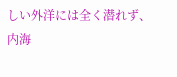しい外洋には全く潜れず、
内海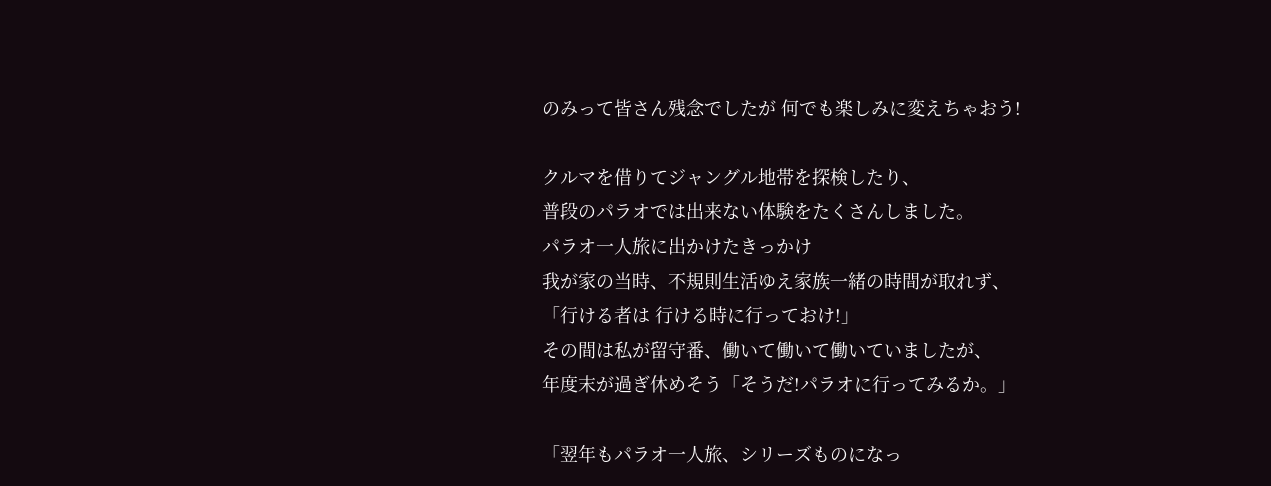のみって皆さん残念でしたが 何でも楽しみに変えちゃおう!

クルマを借りてジャングル地帯を探検したり、
普段のパラオでは出来ない体験をたくさんしました。
パラオ一人旅に出かけたきっかけ
我が家の当時、不規則生活ゆえ家族一緒の時間が取れず、
「行ける者は 行ける時に行っておけ!」
その間は私が留守番、働いて働いて働いていましたが、
年度末が過ぎ休めそう「そうだ!パラオに行ってみるか。」

「翌年もパラオ一人旅、シリーズものになっ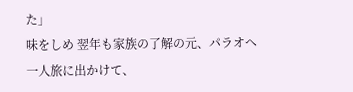た」
味をしめ 翌年も家族の了解の元、パラオへ一人旅に出かけて、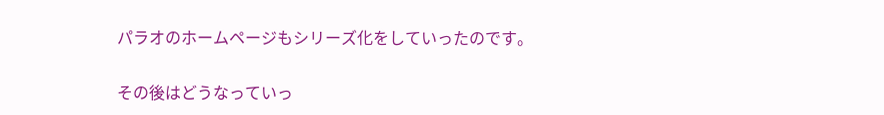パラオのホームページもシリーズ化をしていったのです。

その後はどうなっていっ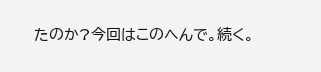たのか?今回はこのへんで。続く。